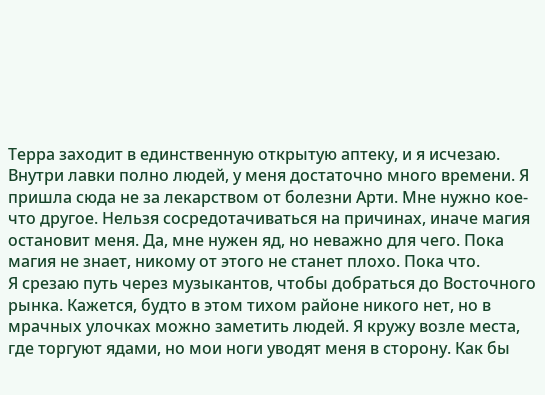Терра заходит в единственную открытую аптеку, и я исчезаю. Внутри лавки полно людей, у меня достаточно много времени. Я пришла сюда не за лекарством от болезни Арти. Мне нужно кое-что другое. Нельзя сосредотачиваться на причинах, иначе магия остановит меня. Да, мне нужен яд, но неважно для чего. Пока магия не знает, никому от этого не станет плохо. Пока что.
Я срезаю путь через музыкантов, чтобы добраться до Восточного рынка. Кажется, будто в этом тихом районе никого нет, но в мрачных улочках можно заметить людей. Я кружу возле места, где торгуют ядами, но мои ноги уводят меня в сторону. Как бы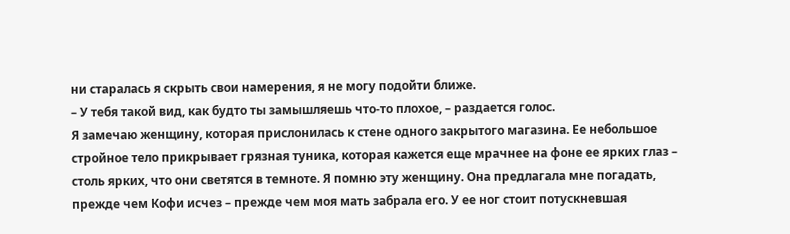ни старалась я скрыть свои намерения, я не могу подойти ближе.
– У тебя такой вид, как будто ты замышляешь что-то плохое, – раздается голос.
Я замечаю женщину, которая прислонилась к стене одного закрытого магазина. Ее небольшое стройное тело прикрывает грязная туника, которая кажется еще мрачнее на фоне ее ярких глаз – столь ярких, что они светятся в темноте. Я помню эту женщину. Она предлагала мне погадать, прежде чем Кофи исчез – прежде чем моя мать забрала его. У ее ног стоит потускневшая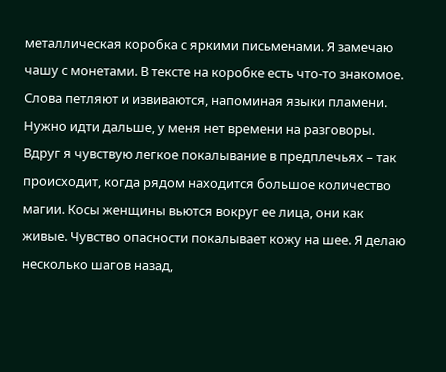металлическая коробка с яркими письменами. Я замечаю чашу с монетами. В тексте на коробке есть что-то знакомое. Слова петляют и извиваются, напоминая языки пламени.
Нужно идти дальше, у меня нет времени на разговоры. Вдруг я чувствую легкое покалывание в предплечьях – так происходит, когда рядом находится большое количество магии. Косы женщины вьются вокруг ее лица, они как живые. Чувство опасности покалывает кожу на шее. Я делаю несколько шагов назад,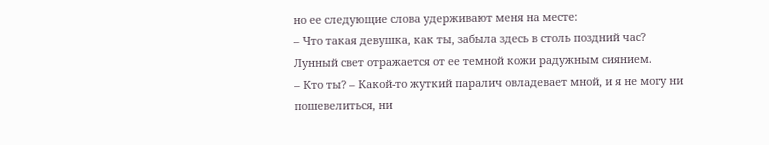но ее следующие слова удерживают меня на месте:
– Что такая девушка, как ты, забыла здесь в столь поздний час?
Лунный свет отражается от ее темной кожи радужным сиянием.
– Кто ты? – Какой-то жуткий паралич овладевает мной, и я не могу ни пошевелиться, ни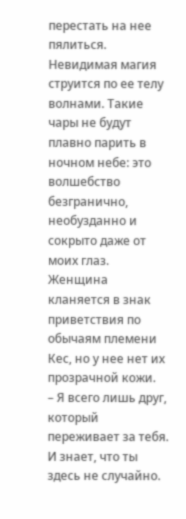перестать на нее пялиться. Невидимая магия струится по ее телу волнами. Такие чары не будут плавно парить в ночном небе: это волшебство безгранично, необузданно и сокрыто даже от моих глаз.
Женщина кланяется в знак приветствия по обычаям племени Кес, но у нее нет их прозрачной кожи.
– Я всего лишь друг, который переживает за тебя. И знает, что ты здесь не случайно.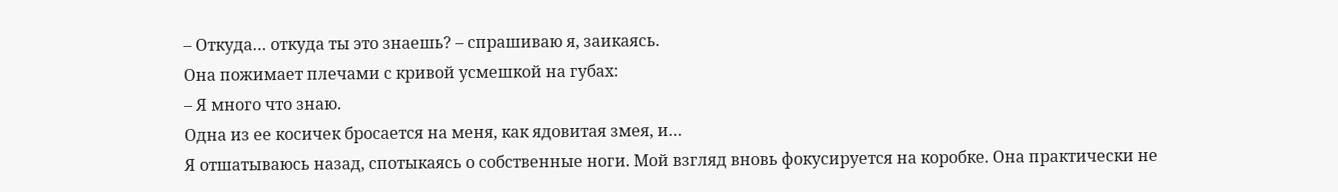– Откуда… откуда ты это знаешь? – спрашиваю я, заикаясь.
Она пожимает плечами с кривой усмешкой на губах:
– Я много что знаю.
Одна из ее косичек бросается на меня, как ядовитая змея, и…
Я отшатываюсь назад, спотыкаясь о собственные ноги. Мой взгляд вновь фокусируется на коробке. Она практически не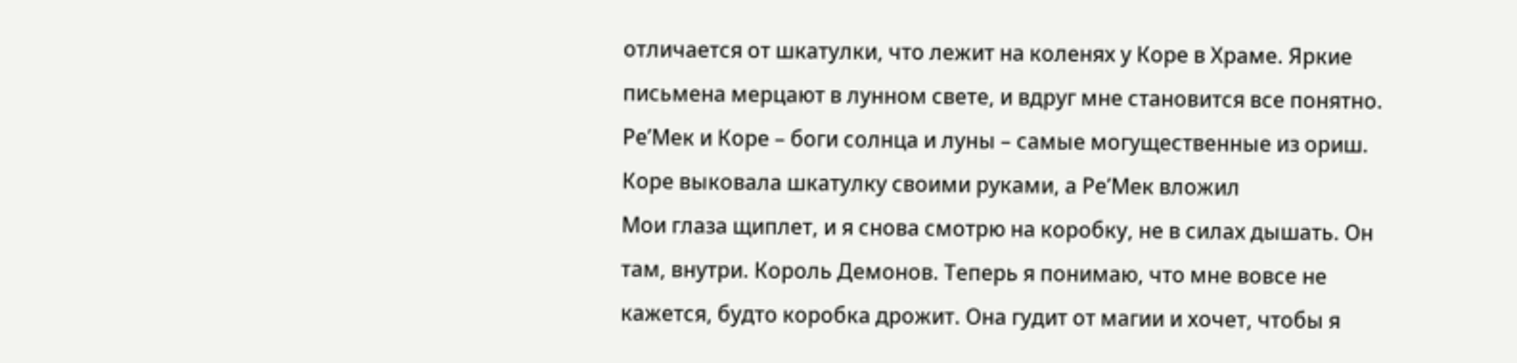отличается от шкатулки, что лежит на коленях у Коре в Храме. Яркие письмена мерцают в лунном свете, и вдруг мне становится все понятно.
Ре’Мек и Коре – боги солнца и луны – самые могущественные из ориш. Коре выковала шкатулку своими руками, а Ре’Мек вложил
Мои глаза щиплет, и я снова смотрю на коробку, не в силах дышать. Он там, внутри. Король Демонов. Теперь я понимаю, что мне вовсе не кажется, будто коробка дрожит. Она гудит от магии и хочет, чтобы я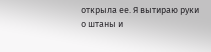открыла ее. Я вытираю руки о штаны и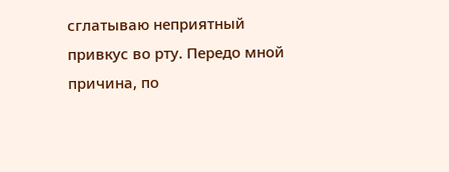сглатываю неприятный привкус во рту. Передо мной причина, по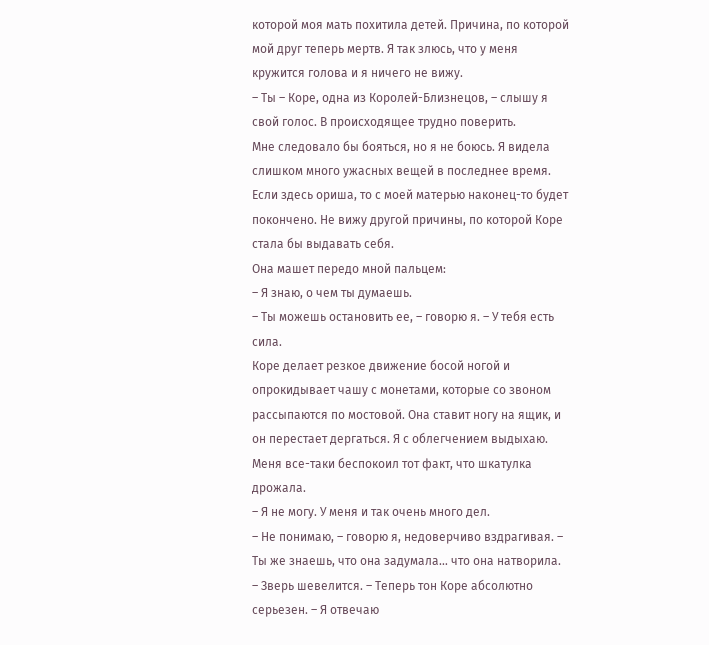которой моя мать похитила детей. Причина, по которой мой друг теперь мертв. Я так злюсь, что у меня кружится голова и я ничего не вижу.
– Ты – Коре, одна из Королей-Близнецов, – слышу я свой голос. В происходящее трудно поверить.
Мне следовало бы бояться, но я не боюсь. Я видела слишком много ужасных вещей в последнее время. Если здесь ориша, то с моей матерью наконец-то будет покончено. Не вижу другой причины, по которой Коре стала бы выдавать себя.
Она машет передо мной пальцем:
– Я знаю, о чем ты думаешь.
– Ты можешь остановить ее, – говорю я. – У тебя есть сила.
Коре делает резкое движение босой ногой и опрокидывает чашу с монетами, которые со звоном рассыпаются по мостовой. Она ставит ногу на ящик, и он перестает дергаться. Я с облегчением выдыхаю. Меня все-таки беспокоил тот факт, что шкатулка дрожала.
– Я не могу. У меня и так очень много дел.
– Не понимаю, – говорю я, недоверчиво вздрагивая. – Ты же знаешь, что она задумала… что она натворила.
– Зверь шевелится. – Теперь тон Коре абсолютно серьезен. – Я отвечаю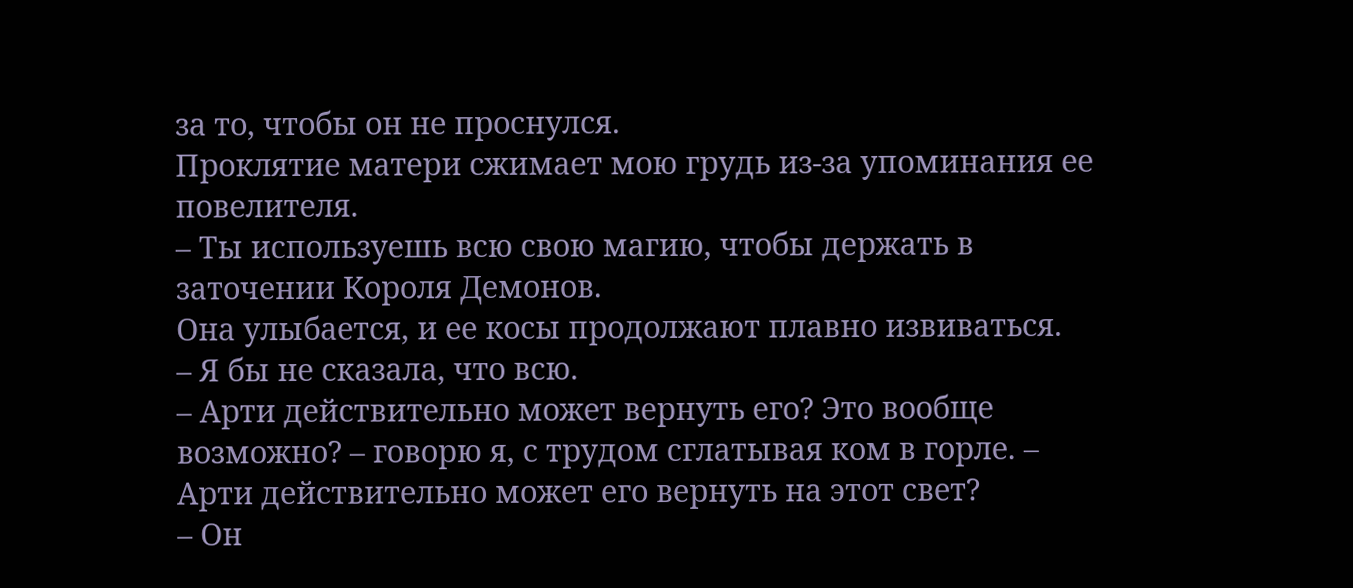за то, чтобы он не проснулся.
Проклятие матери сжимает мою грудь из-за упоминания ее повелителя.
– Ты используешь всю свою магию, чтобы держать в заточении Короля Демонов.
Она улыбается, и ее косы продолжают плавно извиваться.
– Я бы не сказала, что всю.
– Арти действительно может вернуть его? Это вообще возможно? – говорю я, с трудом сглатывая ком в горле. – Арти действительно может его вернуть на этот свет?
– Он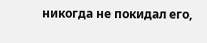никогда не покидал его,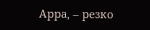Арра, – резко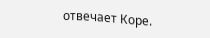отвечает Коре.